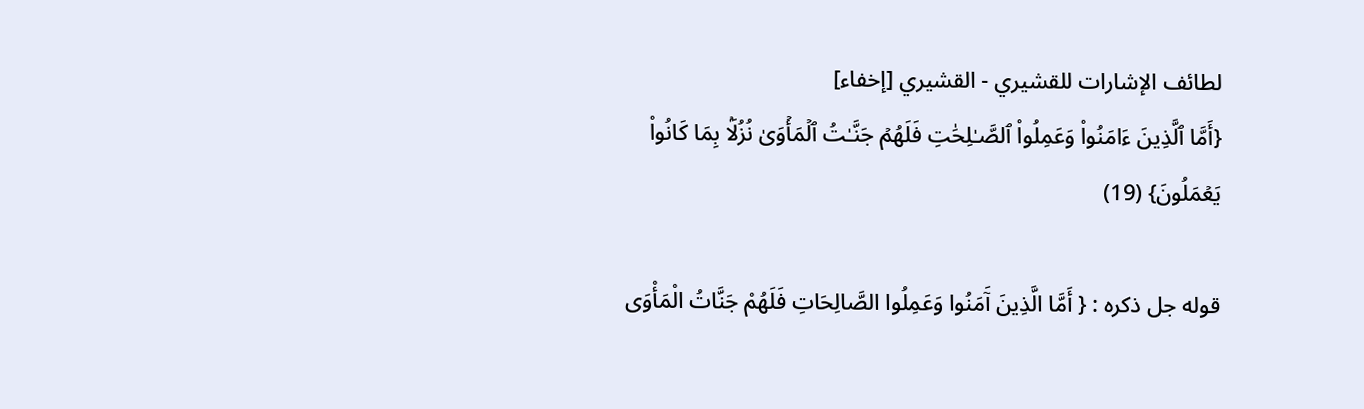لطائف الإشارات للقشيري - القشيري [إخفاء]
{أَمَّا ٱلَّذِينَ ءَامَنُواْ وَعَمِلُواْ ٱلصَّـٰلِحَٰتِ فَلَهُمۡ جَنَّـٰتُ ٱلۡمَأۡوَىٰ نُزُلَۢا بِمَا كَانُواْ يَعۡمَلُونَ} (19)

قوله جل ذكره : { أَمَّا الَّذِينَ آَمَنُوا وَعَمِلُوا الصَّالِحَاتِ فَلَهُمْ جَنَّاتُ الْمَأْوَى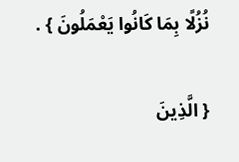نُزُلًا بِمَا كَانُوا يَعْمَلُونَ } .

{ الَّذِينَ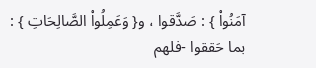آمَنُواْ } : صَدَّقوا ، و{ وَعَمِلُواْ الصَّالِحَاتِ } : بما حَققوا -فلهم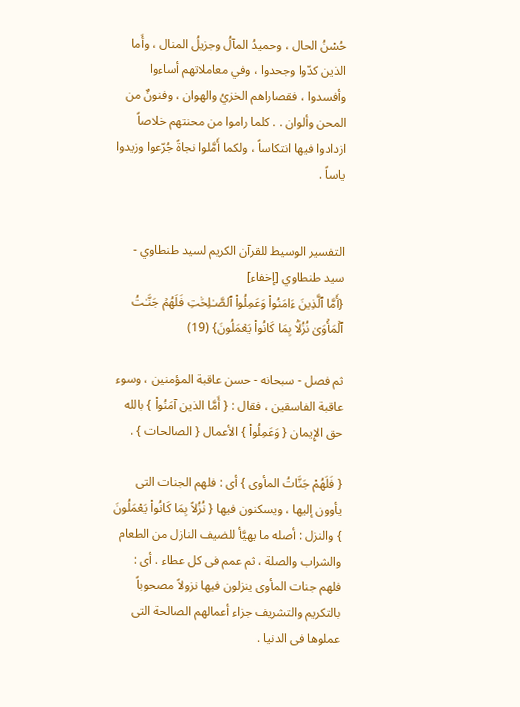حُسْنُ الحال ، وحميدُ المآلُ وجزيلُ المنال ، وأَما الذين كدّوا وجحدوا ، وفي معاملاتهم أساءوا وأفسدوا ، فقصاراهم الخزيُ والهوان ، وفنونٌ من المحن وألوان . . كلما راموا من محنتهم خلاصاً ازدادوا فيها انتكاساً ، ولكما أَمَّلوا نجاةً جُرّعوا وزيدوا ياساً .


التفسير الوسيط للقرآن الكريم لسيد طنطاوي - سيد طنطاوي [إخفاء]
{أَمَّا ٱلَّذِينَ ءَامَنُواْ وَعَمِلُواْ ٱلصَّـٰلِحَٰتِ فَلَهُمۡ جَنَّـٰتُ ٱلۡمَأۡوَىٰ نُزُلَۢا بِمَا كَانُواْ يَعۡمَلُونَ} (19)

ثم فصل - سبحانه - حسن عاقبة المؤمنين ، وسوء عاقبة الفاسقين ، فقال : { أَمَّا الذين آمَنُواْ } بالله حق الإِيمان { وَعَمِلُواْ } الأعمال { الصالحات } .

{ فَلَهُمْ جَنَّاتُ المأوى } أى : فلهم الجنات التى يأوون إليها ، ويسكنون فيها { نُزُلاً بِمَا كَانُواْ يَعْمَلُونَ } والنزل : أصله ما يهيَّأ للضيف النازل من الطعام والشراب والصلة ، ثم عمم فى كل عطاء . أى : فلهم جنات المأوى ينزلون فيها نزولاً مصحوباً بالتكريم والتشريف جزاء أعمالهم الصالحة التى عملوها فى الدنيا .